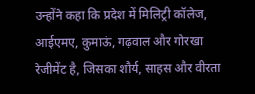उन्होंने कहा कि प्रदेश में मिलिट्री कॉलेज, आईएमए, कुमाऊं, गढ़वाल और गोरखा रेजीमेंट है, जिसका शौर्य, साहस और वीरता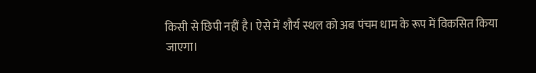किसी से छिपी नहीं है। ऐसे में शौर्य स्थल को अब पंचम धाम के रूप में विकसित किया जाएगा।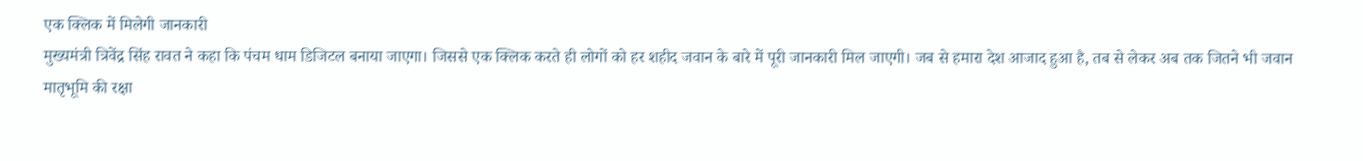एक क्लिक में मिलेगी जानकारी
मुख्यमंत्री त्रिवेंद्र सिंह रावत ने कहा कि पंचम धाम डिजिटल बनाया जाएगा। जिससे एक क्लिक करते ही लोगों को हर शहीद जवान के बारे में पूरी जानकारी मिल जाएगी। जब से हमारा देश आजाद हुआ है, तब से लेकर अब तक जितने भी जवान मातृभूमि की रक्षा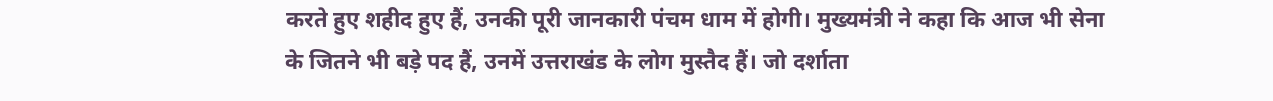करते हुए शहीद हुए हैं, उनकी पूरी जानकारी पंचम धाम में होगी। मुख्यमंत्री ने कहा कि आज भी सेना के जितने भी बड़े पद हैं, उनमें उत्तराखंड के लोग मुस्तैद हैं। जो दर्शाता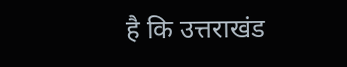है कि उत्तराखंड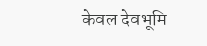केवल देवभूमि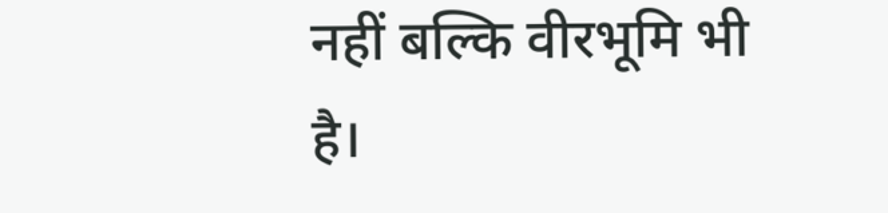नहीं बल्कि वीरभूमि भी है।